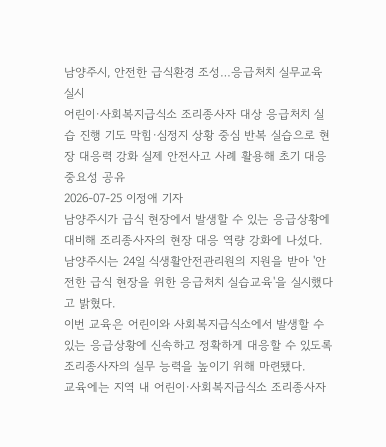남양주시, 안전한 급식환경 조성…응급처치 실무교육 실시
어린이·사회복지급식소 조리종사자 대상 응급처치 실습 진행 기도 막힘·심정지 상황 중심 반복 실습으로 현장 대응력 강화 실제 안전사고 사례 활용해 초기 대응 중요성 공유
2026-07-25 이정애 기자
남양주시가 급식 현장에서 발생할 수 있는 응급상황에 대비해 조리종사자의 현장 대응 역량 강화에 나섰다.
남양주시는 24일 식생활안전관리원의 지원을 받아 '안전한 급식 현장을 위한 응급처치 실습교육'을 실시했다고 밝혔다.
이번 교육은 어린이와 사회복지급식소에서 발생할 수 있는 응급상황에 신속하고 정확하게 대응할 수 있도록 조리종사자의 실무 능력을 높이기 위해 마련됐다.
교육에는 지역 내 어린이·사회복지급식소 조리종사자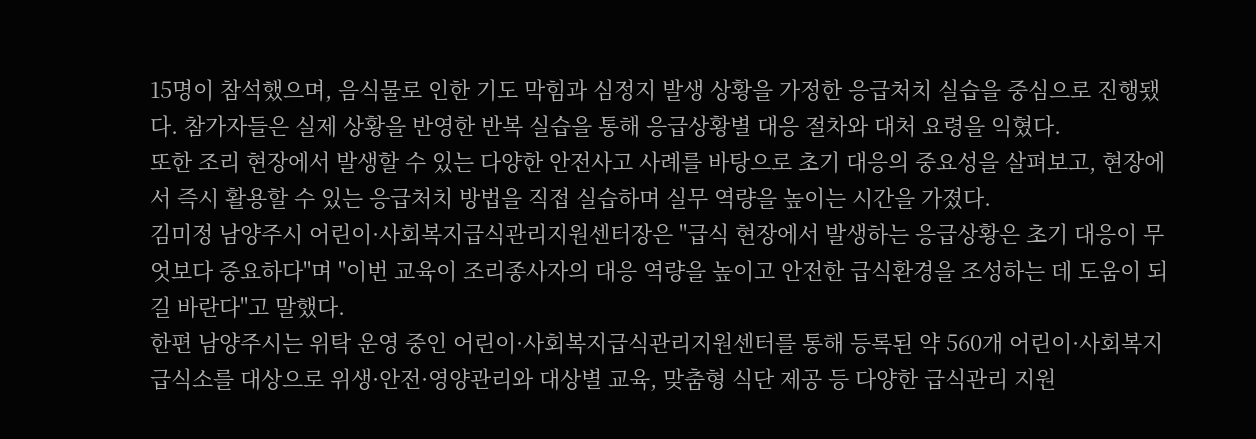15명이 참석했으며, 음식물로 인한 기도 막힘과 심정지 발생 상황을 가정한 응급처치 실습을 중심으로 진행됐다. 참가자들은 실제 상황을 반영한 반복 실습을 통해 응급상황별 대응 절차와 대처 요령을 익혔다.
또한 조리 현장에서 발생할 수 있는 다양한 안전사고 사례를 바탕으로 초기 대응의 중요성을 살펴보고, 현장에서 즉시 활용할 수 있는 응급처치 방법을 직접 실습하며 실무 역량을 높이는 시간을 가졌다.
김미정 남양주시 어린이·사회복지급식관리지원센터장은 "급식 현장에서 발생하는 응급상황은 초기 대응이 무엇보다 중요하다"며 "이번 교육이 조리종사자의 대응 역량을 높이고 안전한 급식환경을 조성하는 데 도움이 되길 바란다"고 말했다.
한편 남양주시는 위탁 운영 중인 어린이·사회복지급식관리지원센터를 통해 등록된 약 560개 어린이·사회복지급식소를 대상으로 위생·안전·영양관리와 대상별 교육, 맞춤형 식단 제공 등 다양한 급식관리 지원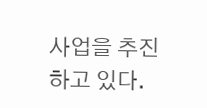사업을 추진하고 있다.